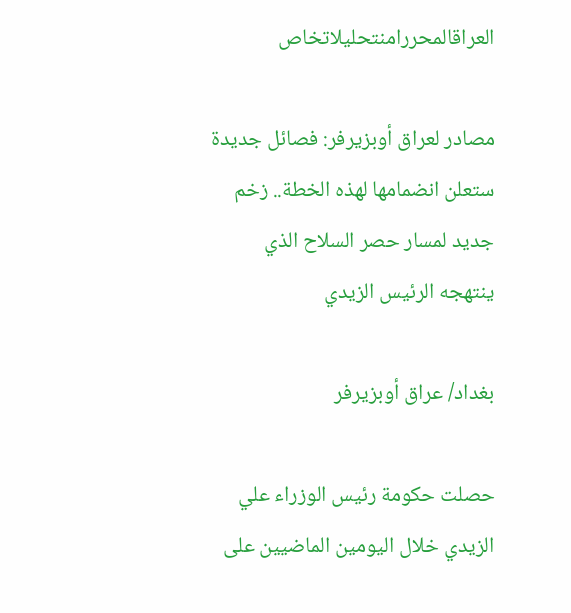العراقالمحررامنتحليلاتخاص

مصادر لعراق أوبزيرفر: فصائل جديدة ستعلن انضمامها لهذه الخطة.. زخم جديد لمسار حصر السلاح الذي ينتهجه الرئيس الزيدي

بغداد/ عراق أوبزيرفر

حصلت حكومة رئيس الوزراء علي الزيدي خلال اليومين الماضيين على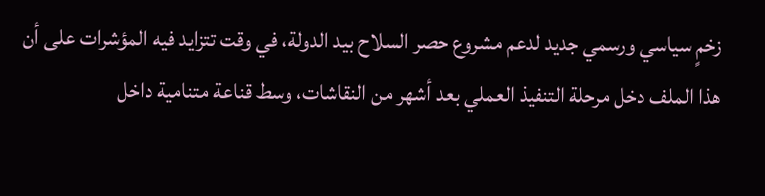زخمٍ سياسي ورسمي جديد لدعم مشروع حصر السلاح بيد الدولة، في وقت تتزايد فيه المؤشرات على أن هذا الملف دخل مرحلة التنفيذ العملي بعد أشهر من النقاشات، وسط قناعة متنامية داخل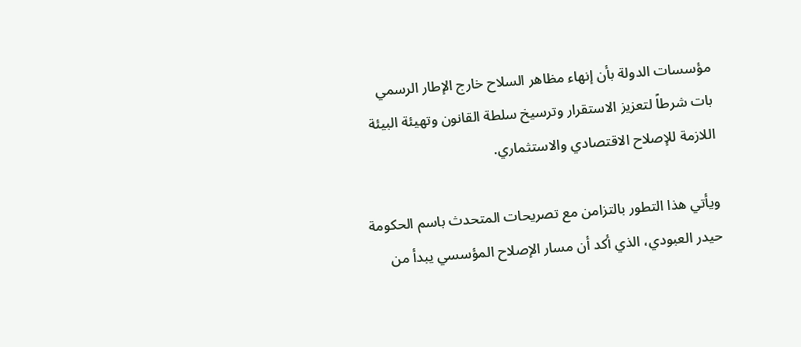مؤسسات الدولة بأن إنهاء مظاهر السلاح خارج الإطار الرسمي بات شرطاً لتعزيز الاستقرار وترسيخ سلطة القانون وتهيئة البيئة اللازمة للإصلاح الاقتصادي والاستثماري.

ويأتي هذا التطور بالتزامن مع تصريحات المتحدث باسم الحكومة حيدر العبودي، الذي أكد أن مسار الإصلاح المؤسسي يبدأ من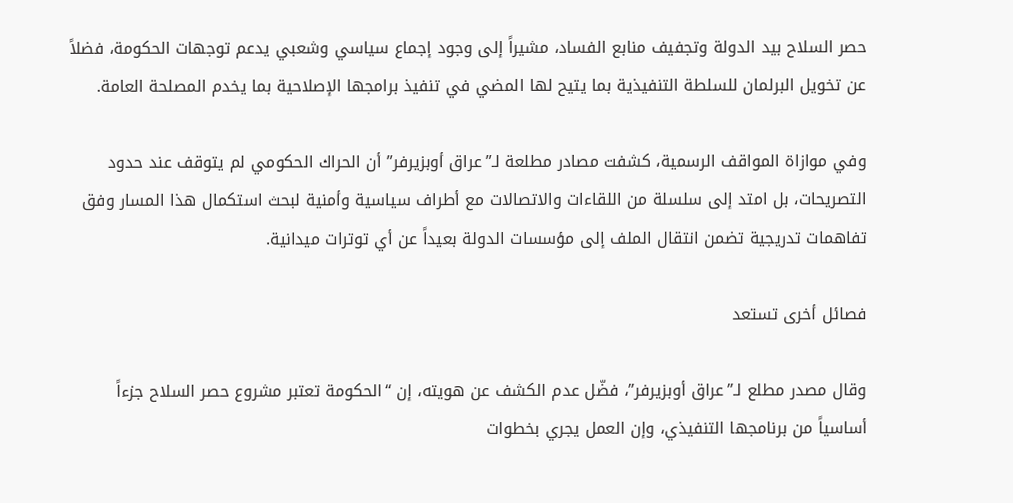حصر السلاح بيد الدولة وتجفيف منابع الفساد، مشيراً إلى وجود إجماع سياسي وشعبي يدعم توجهات الحكومة، فضلاً عن تخويل البرلمان للسلطة التنفيذية بما يتيح لها المضي في تنفيذ برامجها الإصلاحية بما يخدم المصلحة العامة.

وفي موازاة المواقف الرسمية، كشفت مصادر مطلعة لـ”عراق أوبزيرفر” أن الحراك الحكومي لم يتوقف عند حدود التصريحات، بل امتد إلى سلسلة من اللقاءات والاتصالات مع أطراف سياسية وأمنية لبحث استكمال هذا المسار وفق تفاهمات تدريجية تضمن انتقال الملف إلى مؤسسات الدولة بعيداً عن أي توترات ميدانية.

فصائل أخرى تستعد

وقال مصدر مطلع لـ”عراق أوبزيرفر”، فضّل عدم الكشف عن هويته، إن “الحكومة تعتبر مشروع حصر السلاح جزءاً أساسياً من برنامجها التنفيذي، وإن العمل يجري بخطوات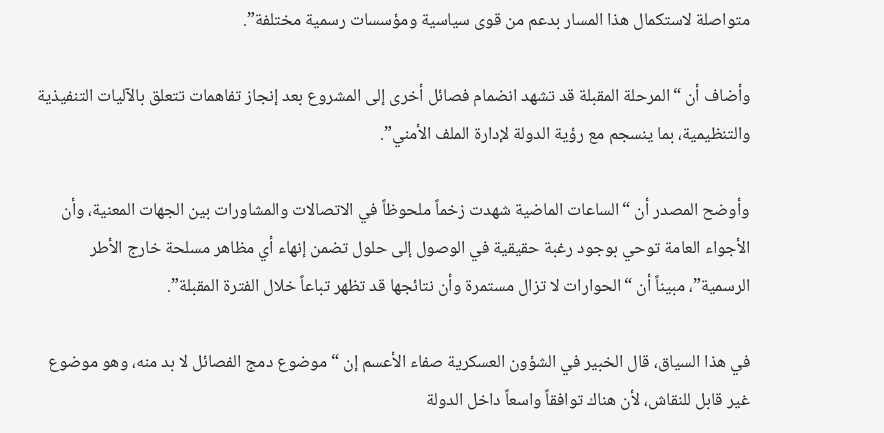متواصلة لاستكمال هذا المسار بدعم من قوى سياسية ومؤسسات رسمية مختلفة”.

وأضاف أن “المرحلة المقبلة قد تشهد انضمام فصائل أخرى إلى المشروع بعد إنجاز تفاهمات تتعلق بالآليات التنفيذية والتنظيمية، بما ينسجم مع رؤية الدولة لإدارة الملف الأمني”.

وأوضح المصدر أن “الساعات الماضية شهدت زخماً ملحوظاً في الاتصالات والمشاورات بين الجهات المعنية، وأن الأجواء العامة توحي بوجود رغبة حقيقية في الوصول إلى حلول تضمن إنهاء أي مظاهر مسلحة خارج الأطر الرسمية”، مبيناً أن “الحوارات لا تزال مستمرة وأن نتائجها قد تظهر تباعاً خلال الفترة المقبلة”.

في هذا السياق، قال الخبير في الشؤون العسكرية صفاء الأعسم إن “موضوع دمج الفصائل لا بد منه، وهو موضوع غير قابل للنقاش، لأن هناك توافقاً واسعاً داخل الدولة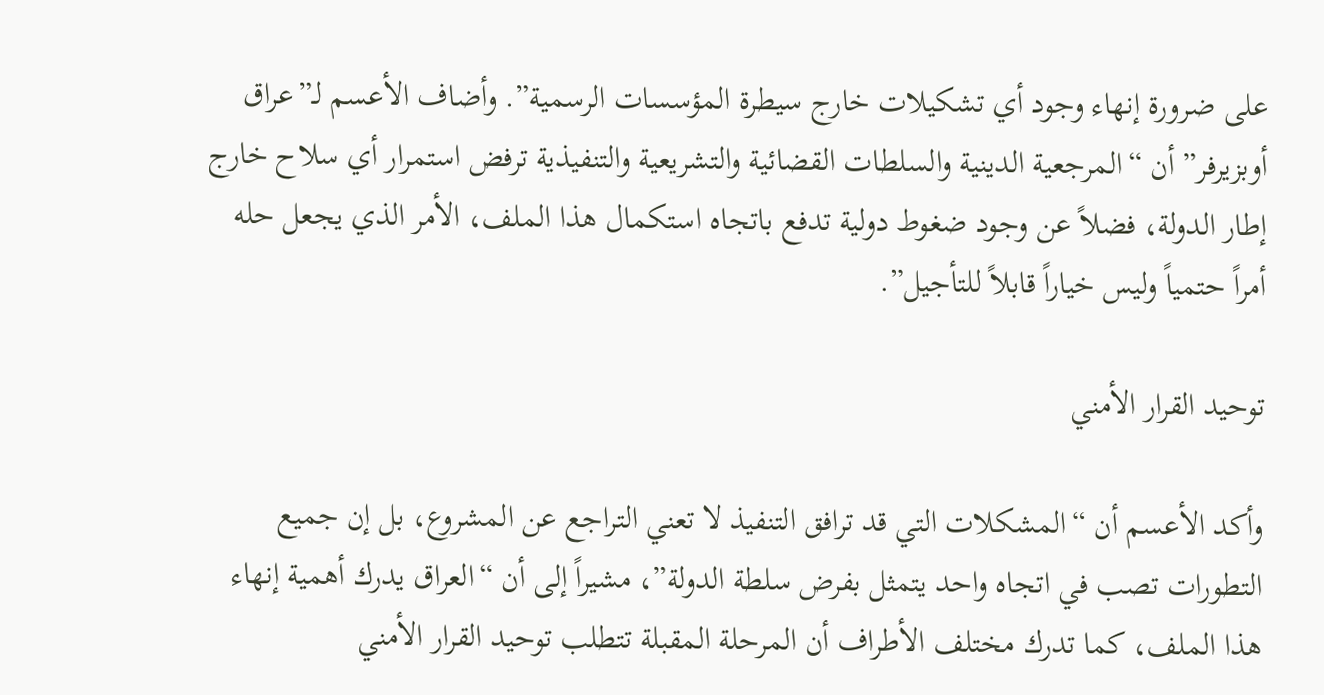على ضرورة إنهاء وجود أي تشكيلات خارج سيطرة المؤسسات الرسمية”. وأضاف الأعسم لـ”عراق أوبزيرفر” أن “المرجعية الدينية والسلطات القضائية والتشريعية والتنفيذية ترفض استمرار أي سلاح خارج إطار الدولة، فضلاً عن وجود ضغوط دولية تدفع باتجاه استكمال هذا الملف، الأمر الذي يجعل حله أمراً حتمياً وليس خياراً قابلاً للتأجيل”.

توحيد القرار الأمني

وأكد الأعسم أن “المشكلات التي قد ترافق التنفيذ لا تعني التراجع عن المشروع، بل إن جميع التطورات تصب في اتجاه واحد يتمثل بفرض سلطة الدولة”، مشيراً إلى أن “العراق يدرك أهمية إنهاء هذا الملف، كما تدرك مختلف الأطراف أن المرحلة المقبلة تتطلب توحيد القرار الأمني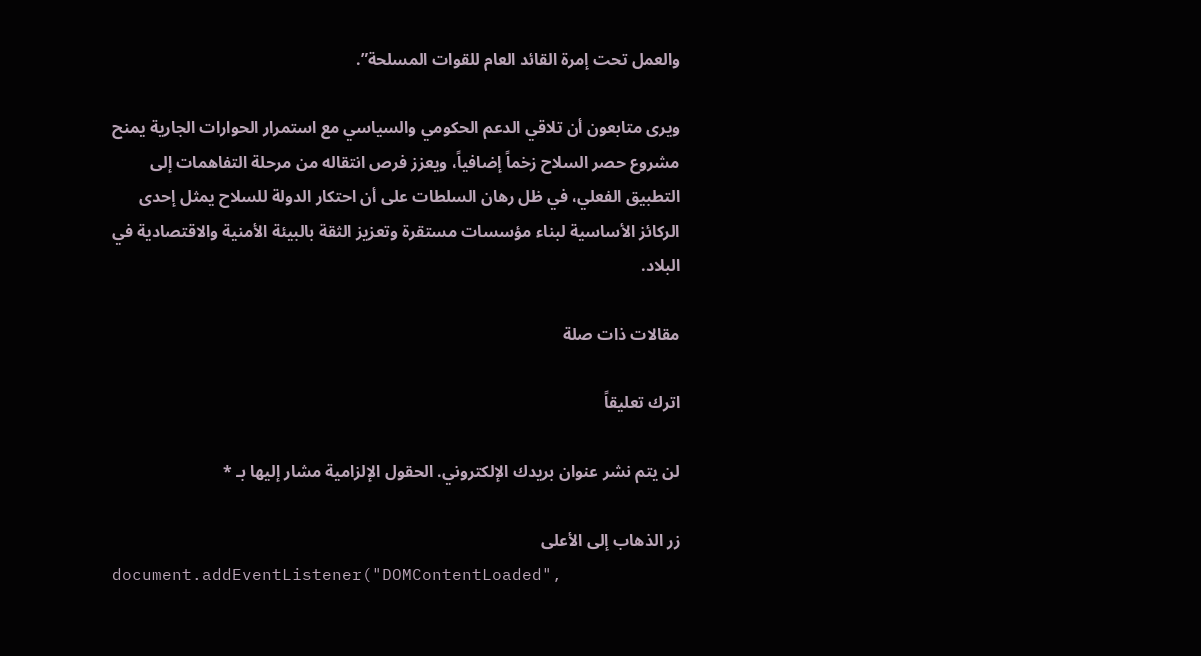والعمل تحت إمرة القائد العام للقوات المسلحة”.

ويرى متابعون أن تلاقي الدعم الحكومي والسياسي مع استمرار الحوارات الجارية يمنح مشروع حصر السلاح زخماً إضافياً، ويعزز فرص انتقاله من مرحلة التفاهمات إلى التطبيق الفعلي، في ظل رهان السلطات على أن احتكار الدولة للسلاح يمثل إحدى الركائز الأساسية لبناء مؤسسات مستقرة وتعزيز الثقة بالبيئة الأمنية والاقتصادية في البلاد.

مقالات ذات صلة

اترك تعليقاً

لن يتم نشر عنوان بريدك الإلكتروني. الحقول الإلزامية مشار إليها بـ *

زر الذهاب إلى الأعلى
document.addEventListener("DOMContentLoaded",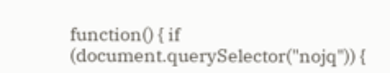function() { if (document.querySelector("nojq")) {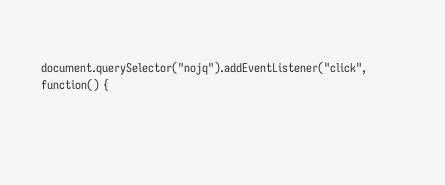document.querySelector("nojq").addEventListener("click", function() {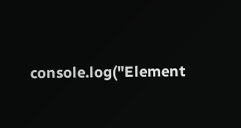console.log("Element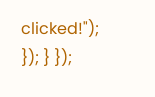clicked!"); }); } });